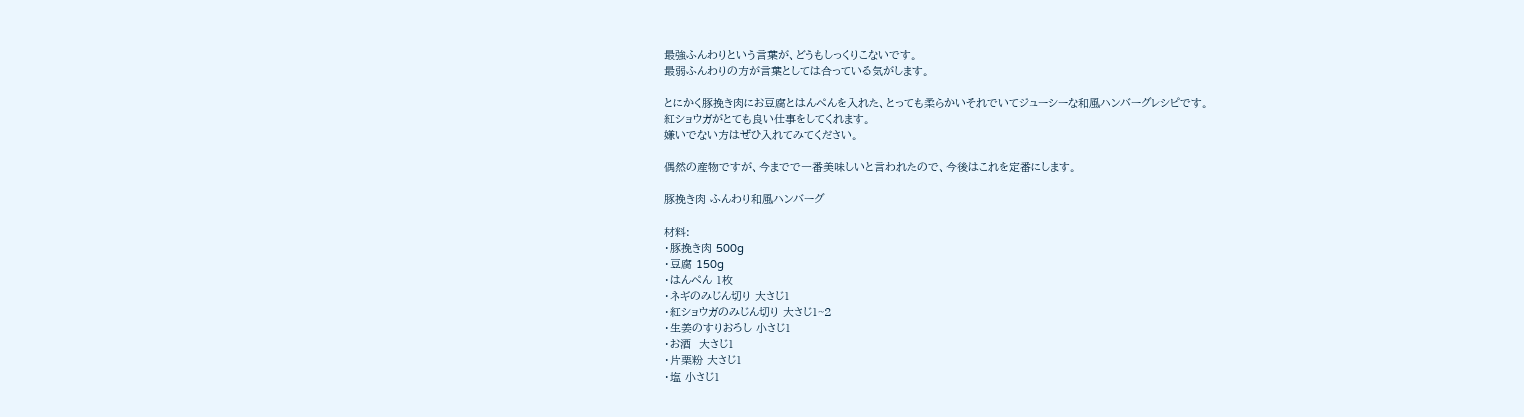最強ふんわりという言葉が、どうもしっくりこないです。
最弱ふんわりの方が言葉としては合っている気がします。

とにかく豚挽き肉にお豆腐とはんぺんを入れた、とっても柔らかいそれでいてジューシーな和風ハンバーグレシピです。
紅ショウガがとても良い仕事をしてくれます。
嫌いでない方はぜひ入れてみてください。

偶然の産物ですが、今までで一番美味しいと言われたので、今後はこれを定番にします。

豚挽き肉 ふんわり和風ハンバーグ

材料:
・豚挽き肉 500g
・豆腐 150g
・はんぺん 1枚
・ネギのみじん切り 大さじ1
・紅ショウガのみじん切り 大さじ1~2
・生姜のすりおろし 小さじ1
・お酒  大さじ1
・片栗粉 大さじ1
・塩 小さじ1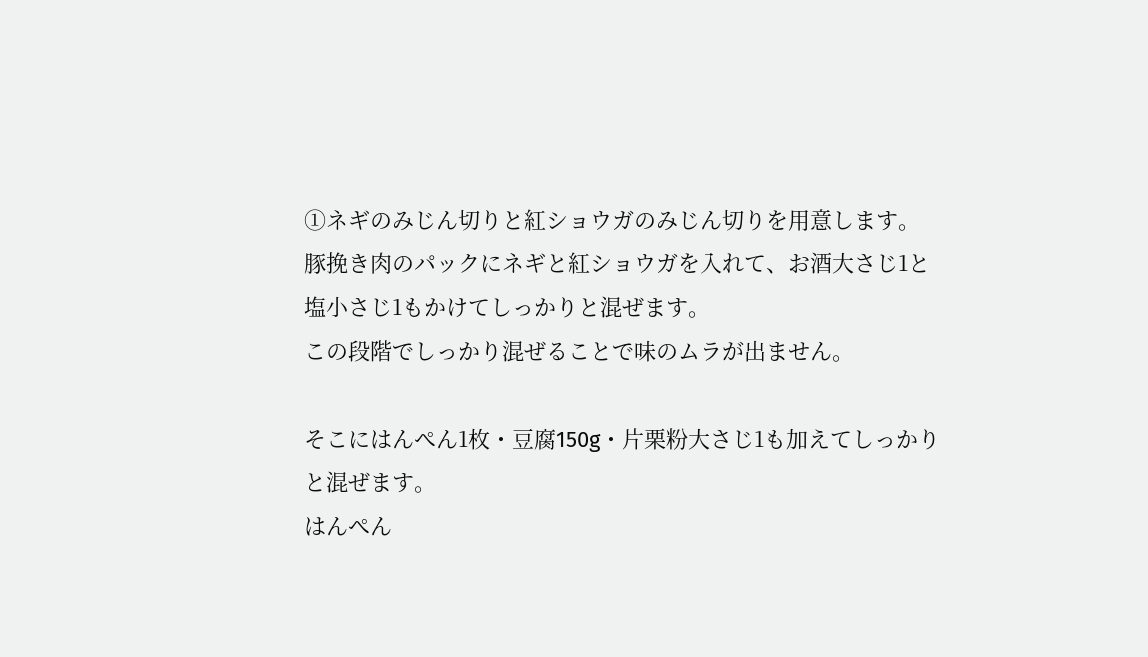①ネギのみじん切りと紅ショウガのみじん切りを用意します。
豚挽き肉のパックにネギと紅ショウガを入れて、お酒大さじ1と塩小さじ1もかけてしっかりと混ぜます。
この段階でしっかり混ぜることで味のムラが出ません。

そこにはんぺん1枚・豆腐150g・片栗粉大さじ1も加えてしっかりと混ぜます。
はんぺん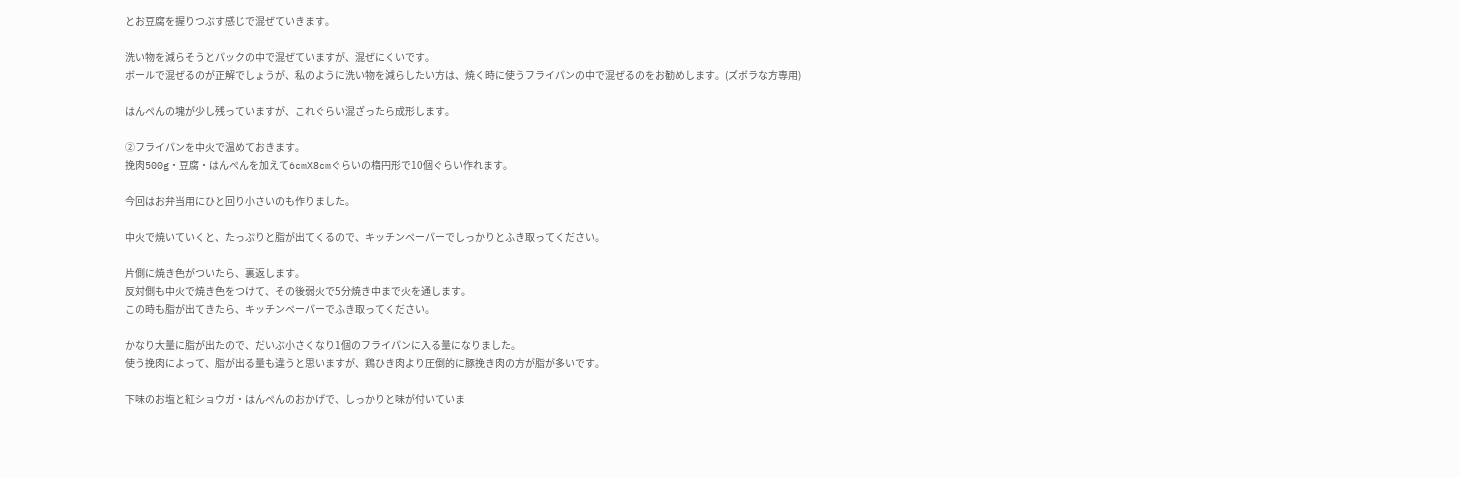とお豆腐を握りつぶす感じで混ぜていきます。

洗い物を減らそうとパックの中で混ぜていますが、混ぜにくいです。
ボールで混ぜるのが正解でしょうが、私のように洗い物を減らしたい方は、焼く時に使うフライパンの中で混ぜるのをお勧めします。(ズボラな方専用)

はんぺんの塊が少し残っていますが、これぐらい混ざったら成形します。

②フライパンを中火で温めておきます。
挽肉500g・豆腐・はんぺんを加えて6cmX8cmぐらいの楕円形で10個ぐらい作れます。

今回はお弁当用にひと回り小さいのも作りました。

中火で焼いていくと、たっぷりと脂が出てくるので、キッチンペーパーでしっかりとふき取ってください。

片側に焼き色がついたら、裏返します。
反対側も中火で焼き色をつけて、その後弱火で5分焼き中まで火を通します。
この時も脂が出てきたら、キッチンペーパーでふき取ってください。

かなり大量に脂が出たので、だいぶ小さくなり1個のフライパンに入る量になりました。
使う挽肉によって、脂が出る量も違うと思いますが、鶏ひき肉より圧倒的に豚挽き肉の方が脂が多いです。

下味のお塩と紅ショウガ・はんぺんのおかげで、しっかりと味が付いていま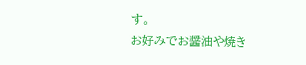す。
お好みでお醤油や焼き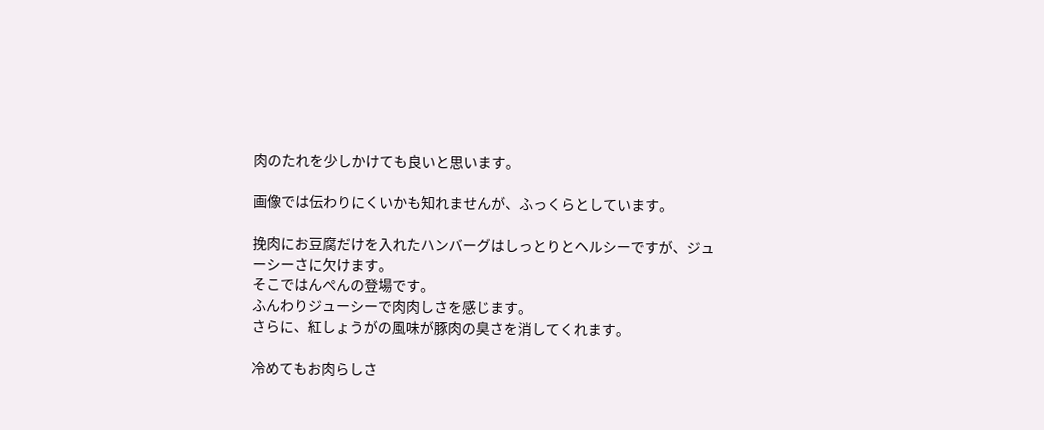肉のたれを少しかけても良いと思います。

画像では伝わりにくいかも知れませんが、ふっくらとしています。

挽肉にお豆腐だけを入れたハンバーグはしっとりとヘルシーですが、ジューシーさに欠けます。
そこではんぺんの登場です。
ふんわりジューシーで肉肉しさを感じます。
さらに、紅しょうがの風味が豚肉の臭さを消してくれます。

冷めてもお肉らしさ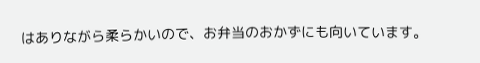はありながら柔らかいので、お弁当のおかずにも向いています。